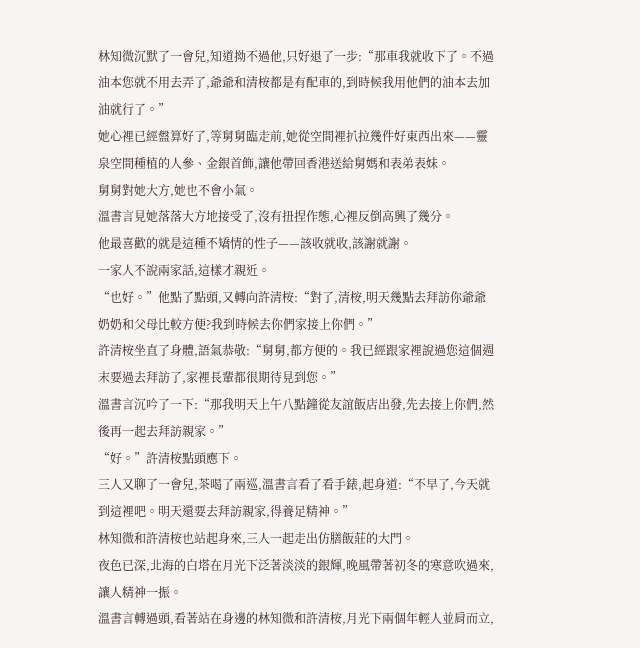林知微沉默了一會兒,知道拗不過他,只好退了一步:“那車我就收下了。不過油本您就不用去弄了,爺爺和清桉都是有配車的,到時候我用他們的油本去加油就行了。”
她心裡已經盤算好了,等舅舅臨走前,她從空間裡扒拉幾件好東西出來——靈泉空間種植的人參、金銀首飾,讓他帶回香港送給舅媽和表弟表妹。
舅舅對她大方,她也不會小氣。
溫書言見她落落大方地接受了,沒有扭捏作態,心裡反倒高興了幾分。
他最喜歡的就是這種不矯情的性子——該收就收,該謝就謝。
一家人不說兩家話,這樣才親近。
“也好。”他點了點頭,又轉向許清桉:“對了,清桉,明天幾點去拜訪你爺爺奶奶和父母比較方便?我到時候去你們家接上你們。”
許清桉坐直了身體,語氣恭敬:“舅舅,都方便的。我已經跟家裡說過您這個週末要過去拜訪了,家裡長輩都很期待見到您。”
溫書言沉吟了一下:“那我明天上午八點鐘從友誼飯店出發,先去接上你們,然後再一起去拜訪親家。”
“好。”許清桉點頭應下。
三人又聊了一會兒,茶喝了兩巡,溫書言看了看手錶,起身道:“不早了,今天就到這裡吧。明天還要去拜訪親家,得養足精神。”
林知微和許清桉也站起身來,三人一起走出仿膳飯莊的大門。
夜色已深,北海的白塔在月光下泛著淡淡的銀輝,晚風帶著初冬的寒意吹過來,讓人精神一振。
溫書言轉過頭,看著站在身邊的林知微和許清桉,月光下兩個年輕人並肩而立,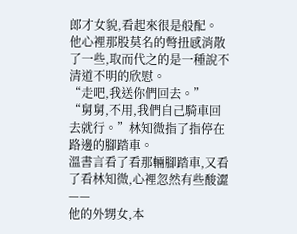郎才女貌,看起來很是般配。
他心裡那股莫名的彆扭感消散了一些,取而代之的是一種說不清道不明的欣慰。
“走吧,我送你們回去。”
“舅舅,不用,我們自己騎車回去就行。”林知微指了指停在路邊的腳踏車。
溫書言看了看那輛腳踏車,又看了看林知微,心裡忽然有些酸澀——
他的外甥女,本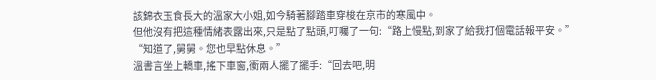該錦衣玉食長大的溫家大小姐,如今騎著腳踏車穿梭在京市的寒風中。
但他沒有把這種情緒表露出來,只是點了點頭,叮囑了一句:“路上慢點,到家了給我打個電話報平安。”
“知道了,舅舅。您也早點休息。”
溫書言坐上轎車,搖下車窗,衝兩人擺了擺手:“回去吧,明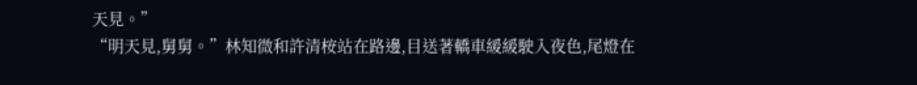天見。”
“明天見,舅舅。”林知微和許清桉站在路邊,目送著轎車緩緩駛入夜色,尾燈在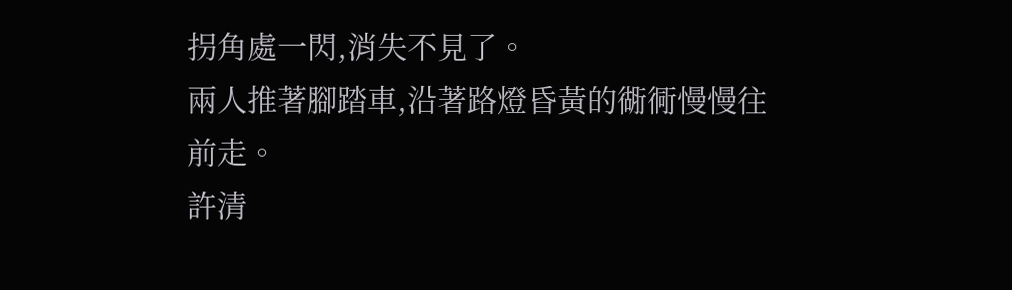拐角處一閃,消失不見了。
兩人推著腳踏車,沿著路燈昏黃的衚衕慢慢往前走。
許清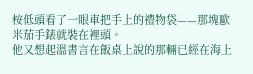桉低頭看了一眼車把手上的禮物袋——那塊歐米茄手錶就裝在裡頭。
他又想起溫書言在飯桌上說的那輛已經在海上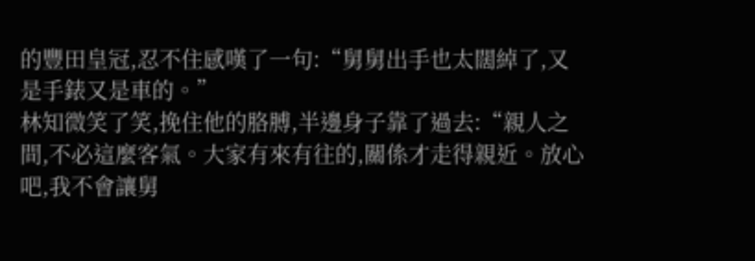的豐田皇冠,忍不住感嘆了一句:“舅舅出手也太闊綽了,又是手錶又是車的。”
林知微笑了笑,挽住他的胳膊,半邊身子靠了過去:“親人之間,不必這麼客氣。大家有來有往的,關係才走得親近。放心吧,我不會讓舅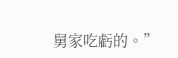舅家吃虧的。”